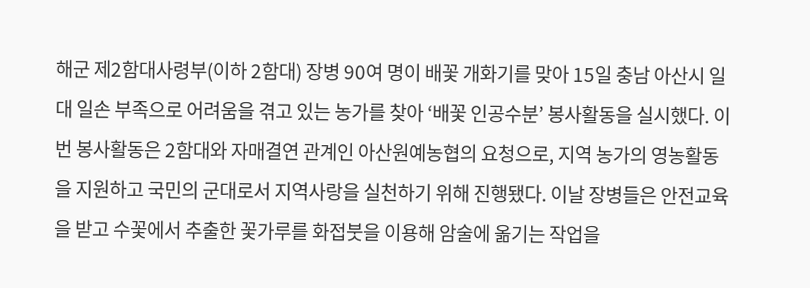해군 제2함대사령부(이하 2함대) 장병 90여 명이 배꽃 개화기를 맞아 15일 충남 아산시 일대 일손 부족으로 어려움을 겪고 있는 농가를 찾아 ‘배꽃 인공수분’ 봉사활동을 실시했다. 이번 봉사활동은 2함대와 자매결연 관계인 아산원예농협의 요청으로, 지역 농가의 영농활동을 지원하고 국민의 군대로서 지역사랑을 실천하기 위해 진행됐다. 이날 장병들은 안전교육을 받고 수꽃에서 추출한 꽃가루를 화접붓을 이용해 암술에 옮기는 작업을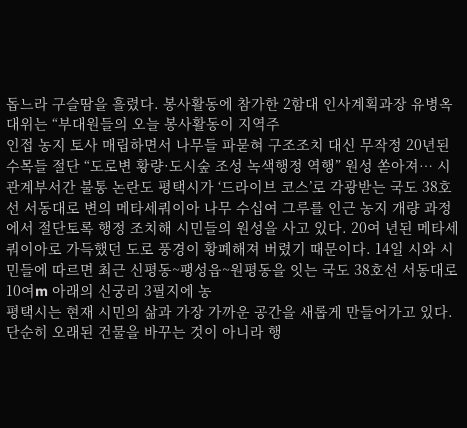돕느라 구슬땀을 흘렸다. 봉사활동에 참가한 2함대 인사계획과장 유병옥 대위는 “부대원들의 오늘 봉사활동이 지역주
인접 농지 토사 매립하면서 나무들 파묻혀 구조조치 대신 무작정 20년된 수목들 절단 “도로변 황량·도시숲 조성 녹색행정 역행” 원성 쏟아져… 시 관계부서간 불통 논란도 평택시가 ‘드라이브 코스’로 각광받는 국도 38호선 서동대로 변의 메타세쿼이아 나무 수십여 그루를 인근 농지 개량 과정에서 절단토록 행정 조치해 시민들의 원성을 사고 있다. 20여 년된 메타세쿼이아로 가득했던 도로 풍경이 황폐해져 버렸기 때문이다. 14일 시와 시민들에 따르면 최근 신평동~팽성읍~원평동을 잇는 국도 38호선 서동대로 10여m 아래의 신궁리 3필지에 농
평택시는 현재 시민의 삶과 가장 가까운 공간을 새롭게 만들어가고 있다. 단순히 오래된 건물을 바꾸는 것이 아니라 행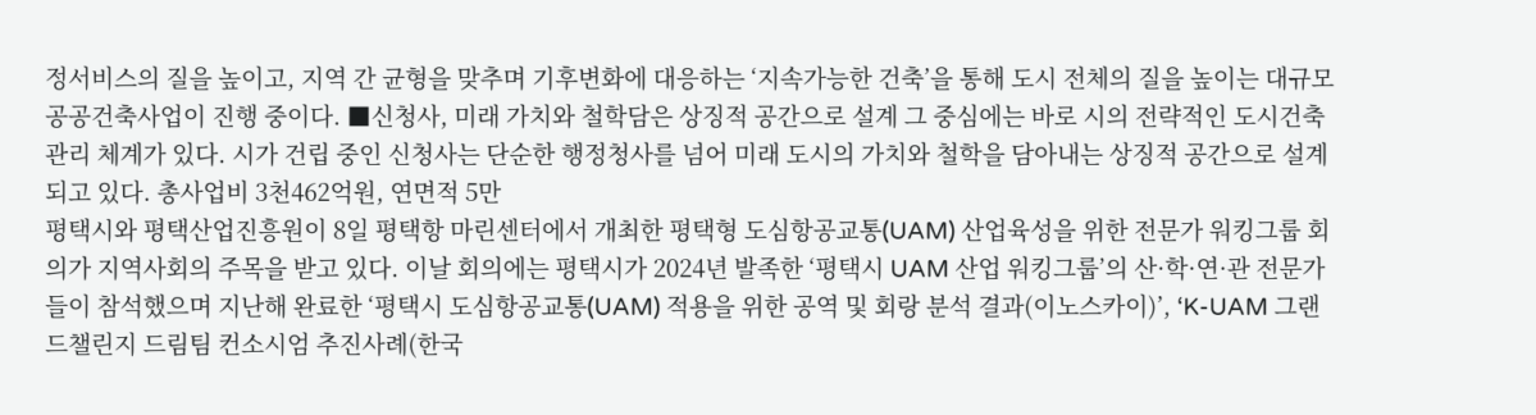정서비스의 질을 높이고, 지역 간 균형을 맞추며 기후변화에 대응하는 ‘지속가능한 건축’을 통해 도시 전체의 질을 높이는 대규모 공공건축사업이 진행 중이다. ■신청사, 미래 가치와 철학담은 상징적 공간으로 설계 그 중심에는 바로 시의 전략적인 도시건축 관리 체계가 있다. 시가 건립 중인 신청사는 단순한 행정청사를 넘어 미래 도시의 가치와 철학을 담아내는 상징적 공간으로 설계되고 있다. 총사업비 3천462억원, 연면적 5만
평택시와 평택산업진흥원이 8일 평택항 마린센터에서 개최한 평택형 도심항공교통(UAM) 산업육성을 위한 전문가 워킹그룹 회의가 지역사회의 주목을 받고 있다. 이날 회의에는 평택시가 2024년 발족한 ‘평택시 UAM 산업 워킹그룹’의 산·학·연·관 전문가들이 참석했으며 지난해 완료한 ‘평택시 도심항공교통(UAM) 적용을 위한 공역 및 회랑 분석 결과(이노스카이)’, ‘K-UAM 그랜드챌린지 드림팀 컨소시엄 추진사례(한국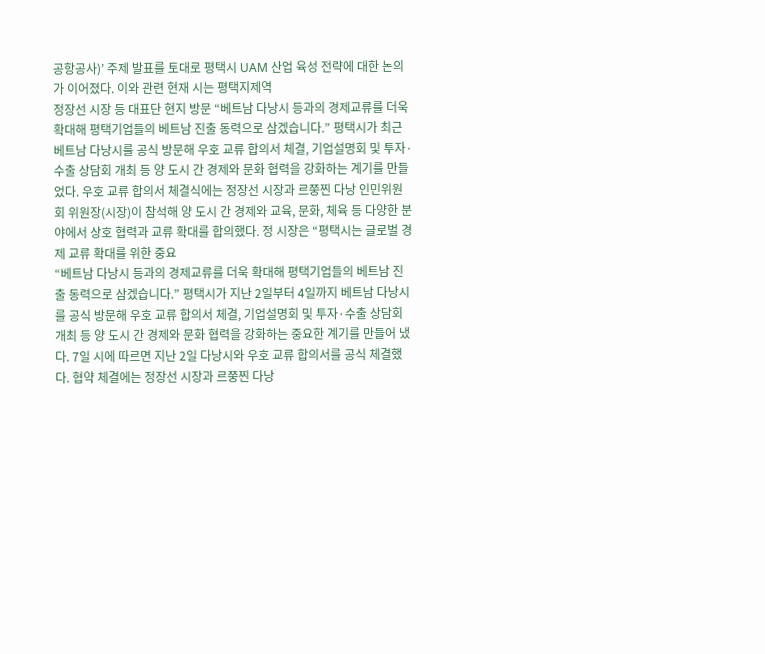공항공사)’ 주제 발표를 토대로 평택시 UAM 산업 육성 전략에 대한 논의가 이어졌다. 이와 관련 현재 시는 평택지제역
정장선 시장 등 대표단 현지 방문 “베트남 다낭시 등과의 경제교류를 더욱 확대해 평택기업들의 베트남 진출 동력으로 삼겠습니다.” 평택시가 최근 베트남 다낭시를 공식 방문해 우호 교류 합의서 체결, 기업설명회 및 투자·수출 상담회 개최 등 양 도시 간 경제와 문화 협력을 강화하는 계기를 만들었다. 우호 교류 합의서 체결식에는 정장선 시장과 르쭝찐 다낭 인민위원회 위원장(시장)이 참석해 양 도시 간 경제와 교육, 문화, 체육 등 다양한 분야에서 상호 협력과 교류 확대를 합의했다. 정 시장은 “평택시는 글로벌 경제 교류 확대를 위한 중요
“베트남 다낭시 등과의 경제교류를 더욱 확대해 평택기업들의 베트남 진출 동력으로 삼겠습니다.” 평택시가 지난 2일부터 4일까지 베트남 다낭시를 공식 방문해 우호 교류 합의서 체결, 기업설명회 및 투자·수출 상담회 개최 등 양 도시 간 경제와 문화 협력을 강화하는 중요한 계기를 만들어 냈다. 7일 시에 따르면 지난 2일 다낭시와 우호 교류 합의서를 공식 체결했다. 협약 체결에는 정장선 시장과 르쭝찐 다낭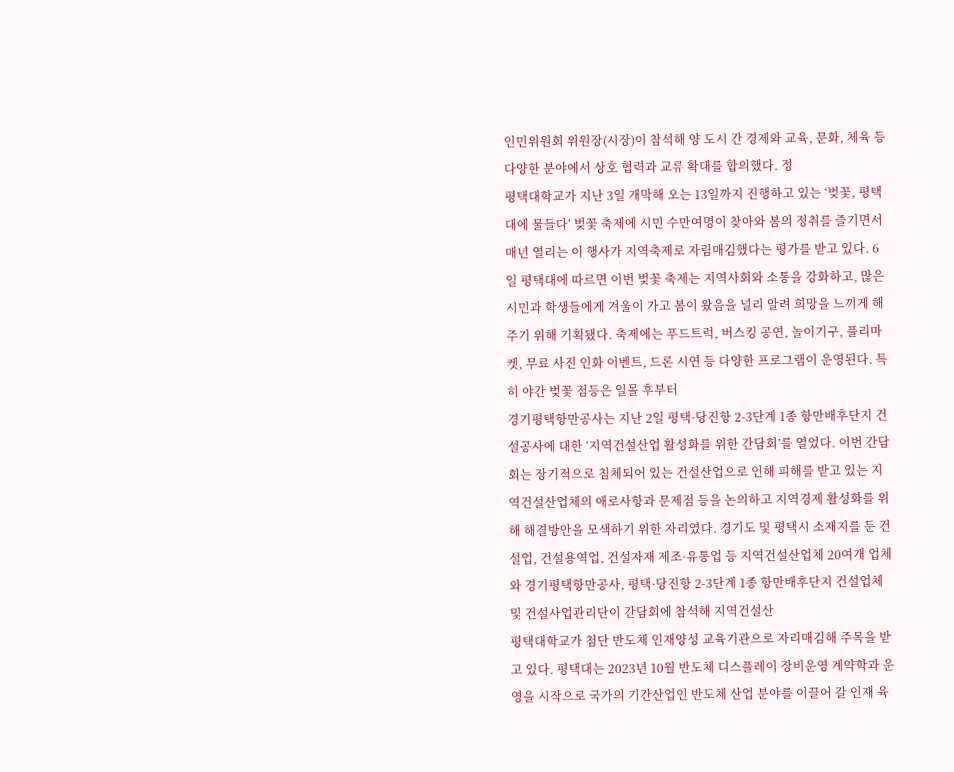인민위원회 위원장(시장)이 참석해 양 도시 간 경제와 교육, 문화, 체육 등 다양한 분야에서 상호 협력과 교류 확대를 합의했다. 정
평택대학교가 지난 3일 개막해 오는 13일까지 진행하고 있는 ‘벚꽃, 평택대에 물들다’ 벚꽃 축제에 시민 수만여명이 찾아와 봄의 정취를 즐기면서 매년 열리는 이 행사가 지역축제로 자림매김했다는 평가를 받고 있다. 6일 평택대에 따르면 이번 벚꽃 축제는 지역사회와 소통을 강화하고, 많은 시민과 학생들에게 겨울이 가고 봄이 왔음을 널리 알려 희망을 느끼게 해주기 위해 기획됐다. 축제에는 푸드트럭, 버스킹 공연, 놀이기구, 플리마켓, 무료 사진 인화 이벤트, 드론 시연 등 다양한 프로그램이 운영된다. 특히 야간 벚꽃 점등은 일몰 후부터
경기평택항만공사는 지난 2일 평택·당진항 2-3단계 1종 항만배후단지 건설공사에 대한 ‘지역건설산업 활성화를 위한 간담회’를 열었다. 이번 간담회는 장기적으로 침체되어 있는 건설산업으로 인해 피해를 받고 있는 지역건설산업체의 애로사항과 문제점 등을 논의하고 지역경제 활성화를 위해 해결방안을 모색하기 위한 자리였다. 경기도 및 평택시 소재지를 둔 건설업, 건설용역업, 건설자재 제조·유통업 등 지역건설산업체 20여개 업체와 경기평택항만공사, 평택·당진항 2-3단계 1종 항만배후단지 건설업체 및 건설사업관리단이 간담회에 참석해 지역건설산
평택대학교가 첨단 반도체 인재양성 교육기관으로 자리매김해 주목을 받고 있다. 평택대는 2023년 10월 반도체 디스플레이 장비운영 계약학과 운영을 시작으로 국가의 기간산업인 반도체 산업 분야를 이끌어 갈 인재 육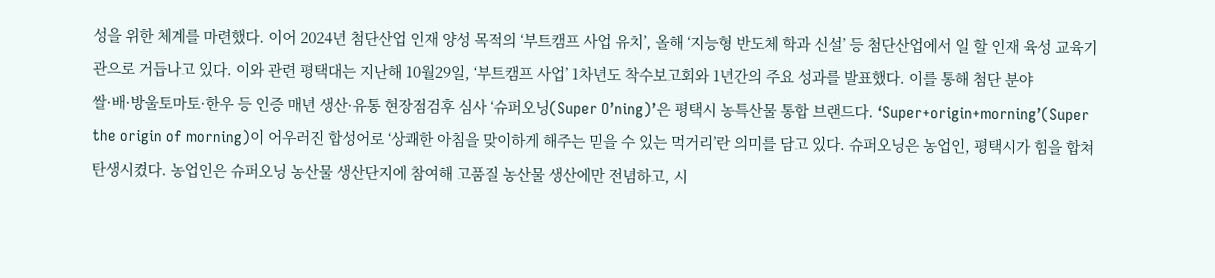성을 위한 체계를 마련했다. 이어 2024년 첨단산업 인재 양성 목적의 ‘부트캠프 사업 유치’, 올해 ‘지능형 반도체 학과 신설’ 등 첨단산업에서 일 할 인재 육성 교육기관으로 거듭나고 있다. 이와 관련 평택대는 지난해 10월29일, ‘부트캠프 사업’ 1차년도 착수보고회와 1년간의 주요 성과를 발표했다. 이를 통해 첨단 분야
쌀·배·방울토마토·한우 등 인증 매년 생산·유통 현장점검후 심사 ‘슈퍼오닝(Super O’ning)’은 평택시 농특산물 통합 브랜드다. ‘Super+origin+morning’(Super the origin of morning)이 어우러진 합성어로 ‘상쾌한 아침을 맞이하게 해주는 믿을 수 있는 먹거리’란 의미를 담고 있다. 슈퍼오닝은 농업인, 평택시가 힘을 합쳐 탄생시켰다. 농업인은 슈퍼오닝 농산물 생산단지에 참여해 고품질 농산물 생산에만 전념하고, 시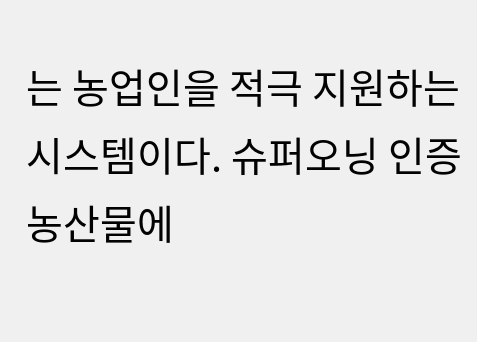는 농업인을 적극 지원하는 시스템이다. 슈퍼오닝 인증 농산물에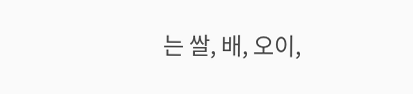는 쌀, 배, 오이,